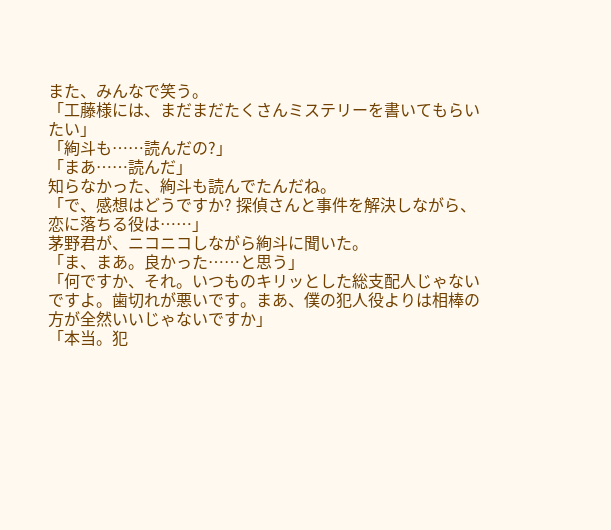また、みんなで笑う。
「工藤様には、まだまだたくさんミステリーを書いてもらいたい」
「絢斗も……読んだの?」
「まあ……読んだ」
知らなかった、絢斗も読んでたんだね。
「で、感想はどうですか? 探偵さんと事件を解決しながら、恋に落ちる役は……」
茅野君が、ニコニコしながら絢斗に聞いた。
「ま、まあ。良かった……と思う」
「何ですか、それ。いつものキリッとした総支配人じゃないですよ。歯切れが悪いです。まあ、僕の犯人役よりは相棒の方が全然いいじゃないですか」
「本当。犯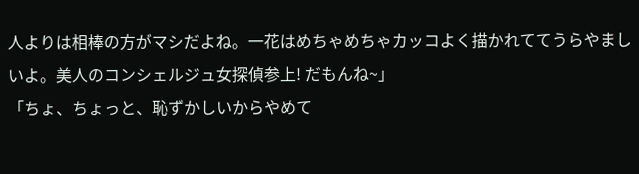人よりは相棒の方がマシだよね。一花はめちゃめちゃカッコよく描かれててうらやましいよ。美人のコンシェルジュ女探偵参上! だもんね~」
「ちょ、ちょっと、恥ずかしいからやめて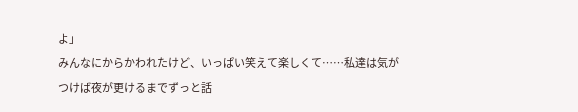よ」
みんなにからかわれたけど、いっぱい笑えて楽しくて……私達は気がつけば夜が更けるまでずっと話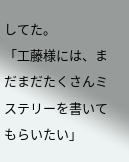してた。
「工藤様には、まだまだたくさんミステリーを書いてもらいたい」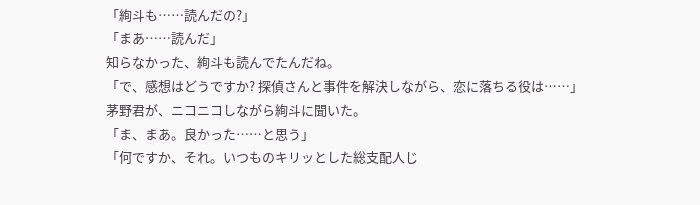「絢斗も……読んだの?」
「まあ……読んだ」
知らなかった、絢斗も読んでたんだね。
「で、感想はどうですか? 探偵さんと事件を解決しながら、恋に落ちる役は……」
茅野君が、ニコニコしながら絢斗に聞いた。
「ま、まあ。良かった……と思う」
「何ですか、それ。いつものキリッとした総支配人じ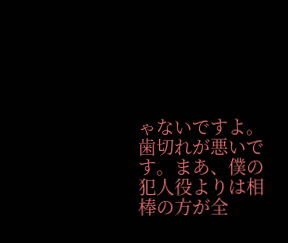ゃないですよ。歯切れが悪いです。まあ、僕の犯人役よりは相棒の方が全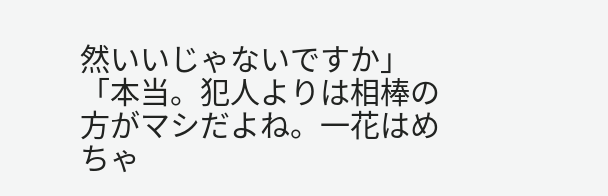然いいじゃないですか」
「本当。犯人よりは相棒の方がマシだよね。一花はめちゃ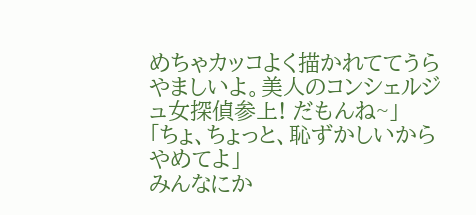めちゃカッコよく描かれててうらやましいよ。美人のコンシェルジュ女探偵参上! だもんね~」
「ちょ、ちょっと、恥ずかしいからやめてよ」
みんなにか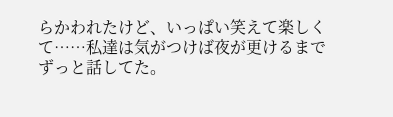らかわれたけど、いっぱい笑えて楽しくて……私達は気がつけば夜が更けるまでずっと話してた。